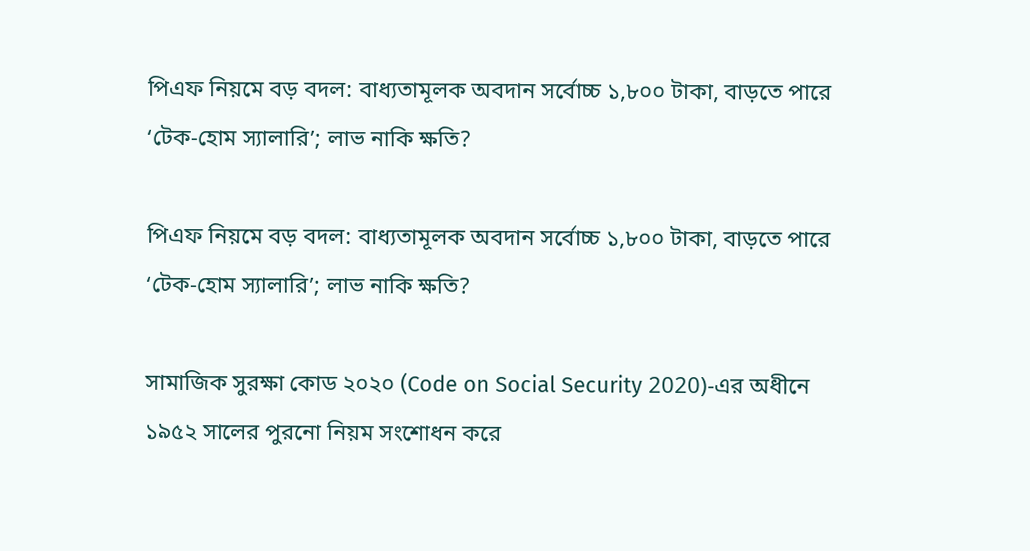পিএফ নিয়মে বড় বদল: বাধ্যতামূলক অবদান সর্বোচ্চ ১,৮০০ টাকা, বাড়তে পারে ‘টেক-হোম স্যালারি’; লাভ নাকি ক্ষতি?

পিএফ নিয়মে বড় বদল: বাধ্যতামূলক অবদান সর্বোচ্চ ১,৮০০ টাকা, বাড়তে পারে ‘টেক-হোম স্যালারি’; লাভ নাকি ক্ষতি?

সামাজিক সুরক্ষা কোড ২০২০ (Code on Social Security 2020)-এর অধীনে ১৯৫২ সালের পুরনো নিয়ম সংশোধন করে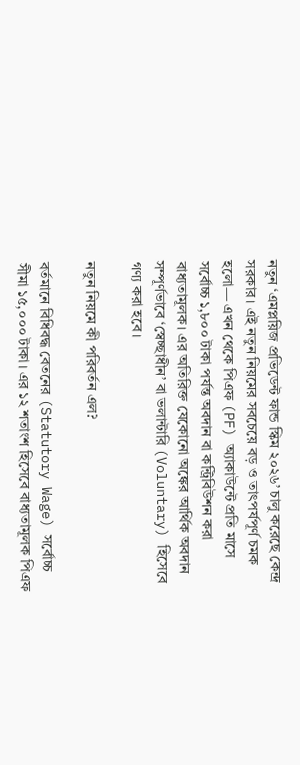নতুন ‘এমপ্লয়িজ প্রভিডেন্ট ফান্ড স্কিম ২০২৬’ চালু করেছে কেন্দ্র সরকার। এই নতুন নিয়মের সবচেয়ে বড় ও তাৎপর্যপূর্ণ চমক হলো— এখন থেকে পিএফ (PF) অ্যাকাউন্টে প্রতি মাসে সর্বোচ্চ ১,৮০০ টাকা পর্যন্ত অবদান বা কন্ট্রিবিউশন করা বাধ্যতামূলক। এর অতিরিক্ত যেকোনো অঙ্কের আর্থিক অবদান সম্পূর্ণভাবে ‘স্বেচ্ছাধীন’ বা ভলান্টারি (Voluntary) হিসেবে গণ্য করা হবে।

নতুন নিয়মে কী পরিবর্তন এল?

বর্তমানে বিধিবদ্ধ বেতনের (Statutory Wage) সর্বোচ্চ সীমা ১৫,০০০ টাকা। এর ১২ শতাংশ হিসেবে বাধ্যতামূলক পিএফ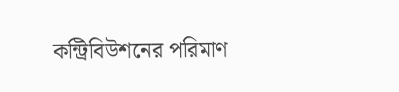কন্ট্রিবিউশনের পরিমাণ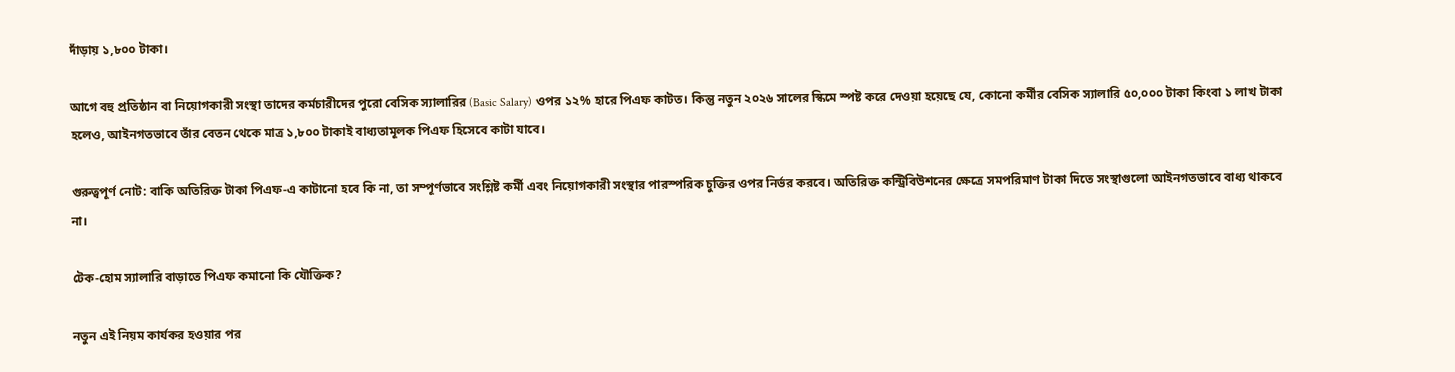দাঁড়ায় ১,৮০০ টাকা।

আগে বহু প্রতিষ্ঠান বা নিয়োগকারী সংস্থা তাদের কর্মচারীদের পুরো বেসিক স্যালারির (Basic Salary) ওপর ১২% হারে পিএফ কাটত। কিন্তু নতুন ২০২৬ সালের স্কিমে স্পষ্ট করে দেওয়া হয়েছে যে, কোনো কর্মীর বেসিক স্যালারি ৫০,০০০ টাকা কিংবা ১ লাখ টাকা হলেও, আইনগতভাবে তাঁর বেতন থেকে মাত্র ১,৮০০ টাকাই বাধ্যতামূলক পিএফ হিসেবে কাটা যাবে।

গুরুত্বপূর্ণ নোট: বাকি অতিরিক্ত টাকা পিএফ-এ কাটানো হবে কি না, তা সম্পূর্ণভাবে সংশ্লিষ্ট কর্মী এবং নিয়োগকারী সংস্থার পারস্পরিক চুক্তির ওপর নির্ভর করবে। অতিরিক্ত কন্ট্রিবিউশনের ক্ষেত্রে সমপরিমাণ টাকা দিতে সংস্থাগুলো আইনগতভাবে বাধ্য থাকবে না।

টেক-হোম স্যালারি বাড়াতে পিএফ কমানো কি যৌক্তিক?

নতুন এই নিয়ম কার্যকর হওয়ার পর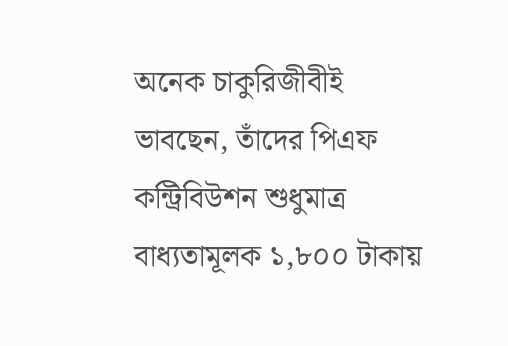অনেক চাকুরিজীবীই ভাবছেন, তাঁদের পিএফ কন্ট্রিবিউশন শুধুমাত্র বাধ্যতামূলক ১,৮০০ টাকায়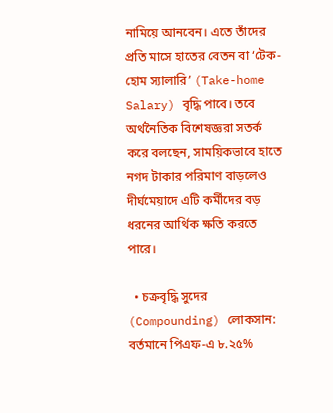নামিয়ে আনবেন। এতে তাঁদের প্রতি মাসে হাতের বেতন বা ‘টেক-হোম স্যালারি’ (Take-home Salary) বৃদ্ধি পাবে। তবে অর্থনৈতিক বিশেষজ্ঞরা সতর্ক করে বলছেন, সাময়িকভাবে হাতে নগদ টাকার পরিমাণ বাড়লেও দীর্ঘমেয়াদে এটি কর্মীদের বড় ধরনের আর্থিক ক্ষতি করতে পারে।

  • চক্রবৃদ্ধি সুদের (Compounding) লোকসান: বর্তমানে পিএফ-এ ৮.২৫%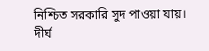নিশ্চিত সরকারি সুদ পাওয়া যায়। দীর্ঘ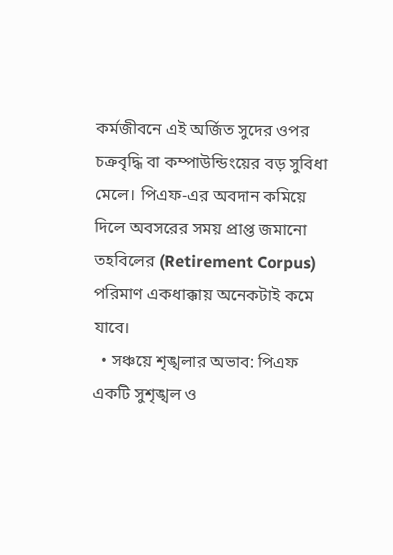কর্মজীবনে এই অর্জিত সুদের ওপর চক্রবৃদ্ধি বা কম্পাউন্ডিংয়ের বড় সুবিধা মেলে। পিএফ-এর অবদান কমিয়ে দিলে অবসরের সময় প্রাপ্ত জমানো তহবিলের (Retirement Corpus) পরিমাণ একধাক্কায় অনেকটাই কমে যাবে।
  • সঞ্চয়ে শৃঙ্খলার অভাব: পিএফ একটি সুশৃঙ্খল ও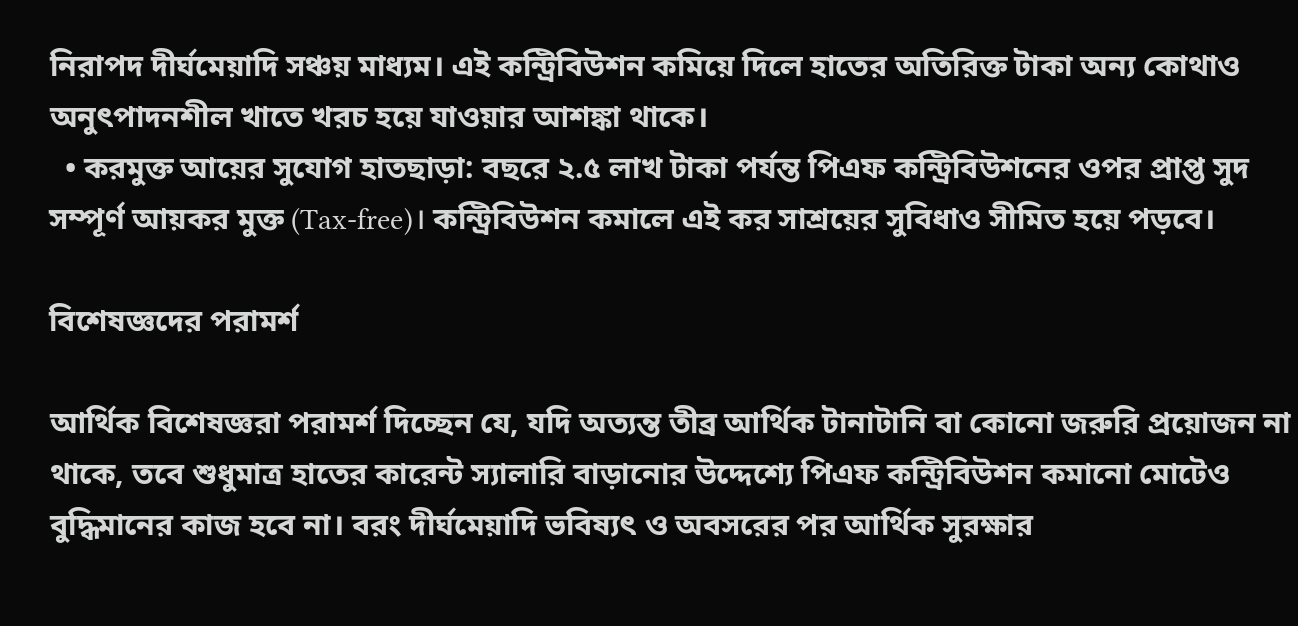নিরাপদ দীর্ঘমেয়াদি সঞ্চয় মাধ্যম। এই কন্ট্রিবিউশন কমিয়ে দিলে হাতের অতিরিক্ত টাকা অন্য কোথাও অনুৎপাদনশীল খাতে খরচ হয়ে যাওয়ার আশঙ্কা থাকে।
  • করমুক্ত আয়ের সুযোগ হাতছাড়া: বছরে ২.৫ লাখ টাকা পর্যন্ত পিএফ কন্ট্রিবিউশনের ওপর প্রাপ্ত সুদ সম্পূর্ণ আয়কর মুক্ত (Tax-free)। কন্ট্রিবিউশন কমালে এই কর সাশ্রয়ের সুবিধাও সীমিত হয়ে পড়বে।

বিশেষজ্ঞদের পরামর্শ

আর্থিক বিশেষজ্ঞরা পরামর্শ দিচ্ছেন যে, যদি অত্যন্ত তীব্র আর্থিক টানাটানি বা কোনো জরুরি প্রয়োজন না থাকে, তবে শুধুমাত্র হাতের কারেন্ট স্যালারি বাড়ানোর উদ্দেশ্যে পিএফ কন্ট্রিবিউশন কমানো মোটেও বুদ্ধিমানের কাজ হবে না। বরং দীর্ঘমেয়াদি ভবিষ্যৎ ও অবসরের পর আর্থিক সুরক্ষার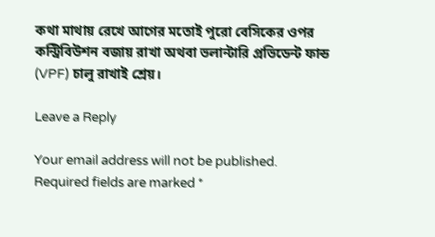কথা মাথায় রেখে আগের মতোই পুরো বেসিকের ওপর কন্ট্রিবিউশন বজায় রাখা অথবা ভলান্টারি প্রভিডেন্ট ফান্ড (VPF) চালু রাখাই শ্রেয়।

Leave a Reply

Your email address will not be published. Required fields are marked *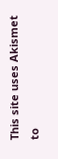This site uses Akismet to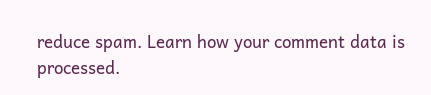reduce spam. Learn how your comment data is processed.